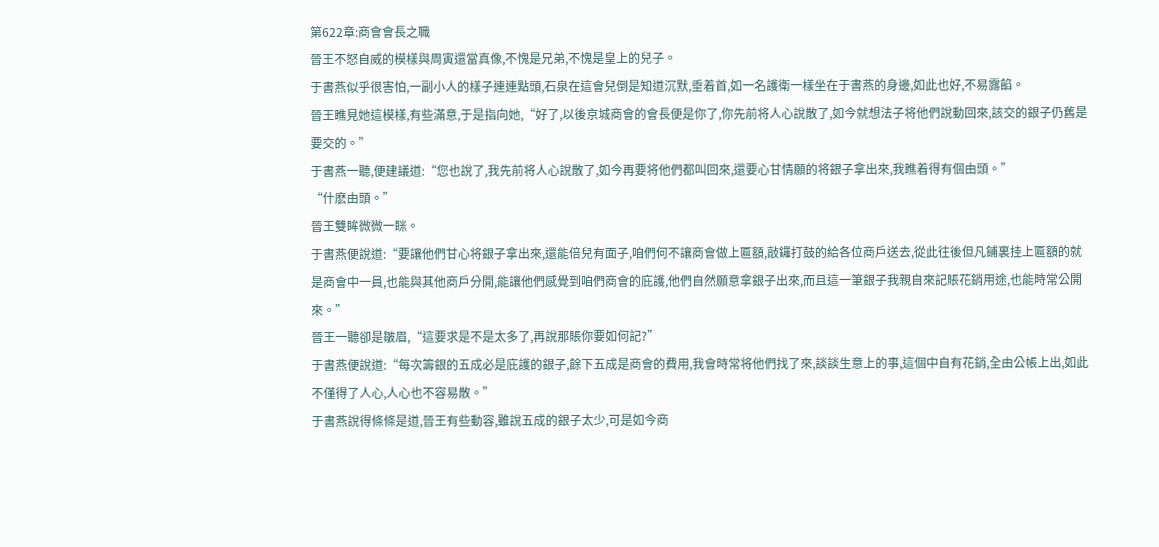第622章:商會會長之職
晉王不怒自威的模樣與周寅還當真像,不愧是兄弟,不愧是皇上的兒子。
于書燕似乎很害怕,一副小人的樣子連連點頭,石泉在這會兒倒是知道沉默,垂着首,如一名護衛一樣坐在于書燕的身邊,如此也好,不易露餡。
晉王瞧見她這模樣,有些滿意,于是指向她,“好了,以後京城商會的會長便是你了,你先前将人心說散了,如今就想法子将他們說動回來,該交的銀子仍舊是要交的。”
于書燕一聽,便建議道:“您也說了,我先前将人心說散了,如今再要将他們都叫回來,還要心甘情願的将銀子拿出來,我瞧着得有個由頭。”
“什麽由頭。”
晉王雙眸微微一眯。
于書燕便說道:“要讓他們甘心将銀子拿出來,還能倍兒有面子,咱們何不讓商會做上匾額,敲鑼打鼓的給各位商戶送去,從此往後但凡鋪裏挂上匾額的就是商會中一員,也能與其他商戶分開,能讓他們感覺到咱們商會的庇護,他們自然願意拿銀子出來,而且這一筆銀子我親自來記賬花銷用途,也能時常公開來。”
晉王一聽卻是皺眉,“這要求是不是太多了,再說那賬你要如何記?”
于書燕便說道:“每次籌銀的五成必是庇護的銀子,餘下五成是商會的費用,我會時常将他們找了來,談談生意上的事,這個中自有花銷,全由公帳上出,如此不僅得了人心,人心也不容易散。”
于書燕說得條條是道,晉王有些動容,雖說五成的銀子太少,可是如今商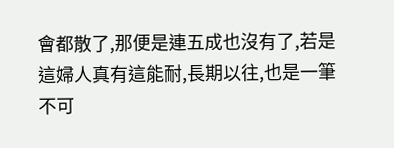會都散了,那便是連五成也沒有了,若是這婦人真有這能耐,長期以往,也是一筆不可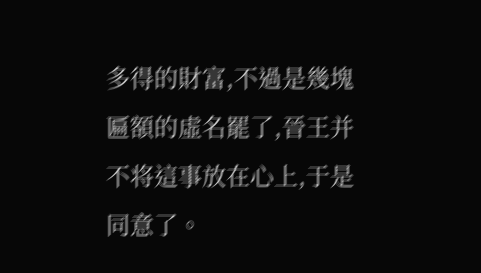多得的財富,不過是幾塊匾額的虛名罷了,晉王并不将這事放在心上,于是同意了。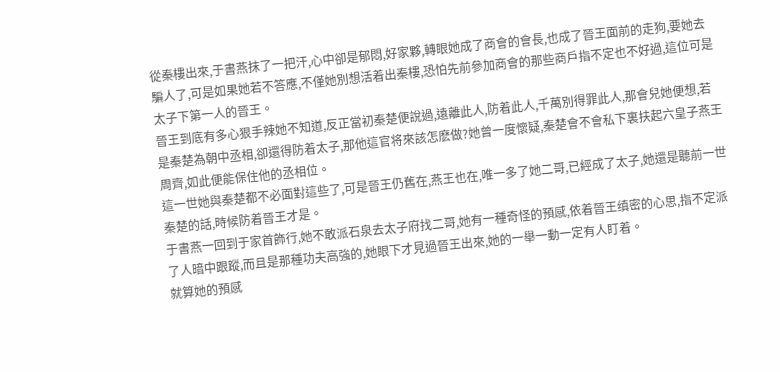從秦樓出來,于書燕抹了一把汗,心中卻是郁悶,好家夥,轉眼她成了商會的會長,也成了晉王面前的走狗,要她去騙人了,可是如果她若不答應,不僅她別想活着出秦樓,恐怕先前參加商會的那些商戶指不定也不好過,這位可是太子下第一人的晉王。
晉王到底有多心狠手辣她不知道,反正當初秦楚便說過,遠離此人,防着此人,千萬別得罪此人,那會兒她便想,若是秦楚為朝中丞相,卻還得防着太子,那他這官将來該怎麽做?她曾一度懷疑,秦楚會不會私下裏扶起六皇子燕王周齊,如此便能保住他的丞相位。
這一世她與秦楚都不必面對這些了,可是晉王仍舊在,燕王也在,唯一多了她二哥,已經成了太子,她還是聽前一世秦楚的話,時候防着晉王才是。
于書燕一回到于家首飾行,她不敢派石泉去太子府找二哥,她有一種奇怪的預感,依着晉王缜密的心思,指不定派了人暗中跟蹤,而且是那種功夫高強的,她眼下才見過晉王出來,她的一舉一動一定有人盯着。
就算她的預感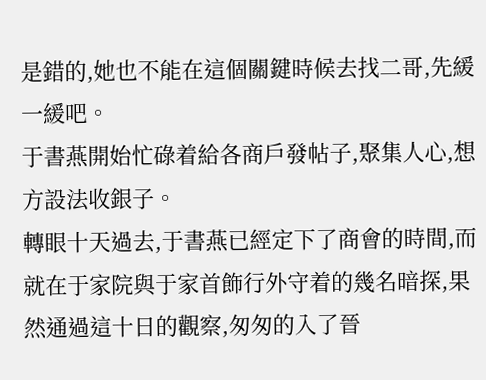是錯的,她也不能在這個關鍵時候去找二哥,先緩一緩吧。
于書燕開始忙碌着給各商戶發帖子,聚集人心,想方設法收銀子。
轉眼十天過去,于書燕已經定下了商會的時間,而就在于家院與于家首飾行外守着的幾名暗探,果然通過這十日的觀察,匆匆的入了晉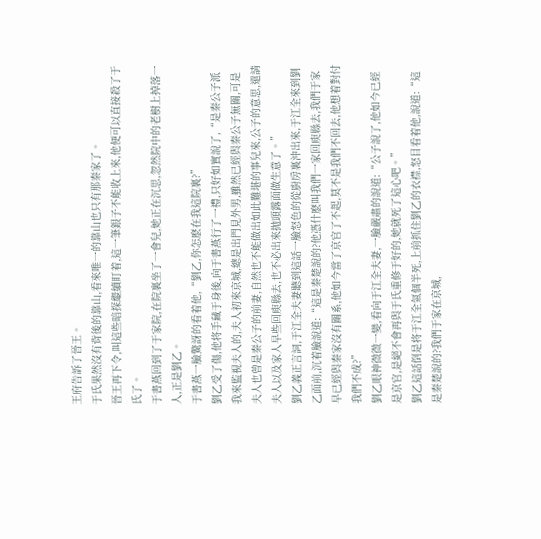王府告訴了晉王。
于氏果然沒有背後的靠山,看來唯一的靠山也只有那秦家了。
晉王再下令,叫這些暗探繼續盯着,這一筆銀子不能收上來,他便可以直接殺了于氏了。
于書燕回到了于家院,在院裏坐了一會兒,她正在沉思,忽然院中的老樹上掉落一人,正是劉乙。
于書燕一臉驚訝的看着他,“劉乙,你怎麽在我這院裏?”
劉乙受了傷,他将手藏于身後,向于書燕行了一禮,只好如實說了,“是秦公子派我來監視夫人的,夫人初來京城,總是出門見外男,雖然已經與秦公子無關,可是夫人也曾是秦公子的前妻,自然也不能做出如此難堪的事兒來,公子的意思,還請夫人以及家人早些回庾縣去,也不必出來抛頭露面做生意了。”
劉乙義正言詞,于江全夫妻聽到這話一臉怒色的從廚房裏沖出來,于江全來到劉乙面前,沉着臉說道:“這是秦楚說的?他憑什麽叫我們一家回庾縣去,我們于家早已經與秦家沒有關系,他如今當了京官了不起,莫不是我們不回去,他想着對付我們不成?”
劉乙眼神微微一變,看向于江全夫妻,一臉嚴肅的說道:“公子說了,他如今已經是京官,是絕不會再與于氏重修于好的,她就死了這心吧。”
劉乙這話倒是将于江全氣個半死,上前抓住劉乙的衣襟,怒目看着他,說道:“這是秦楚說的?我們于家在京城,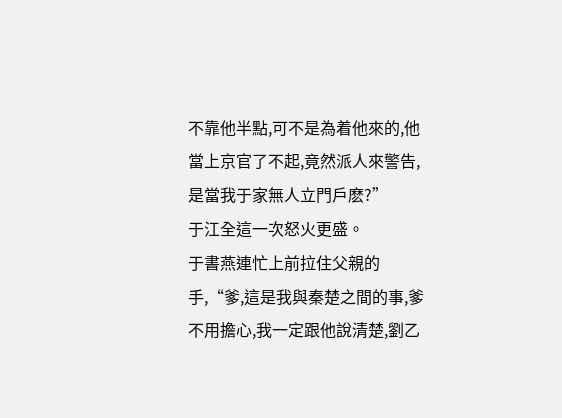不靠他半點,可不是為着他來的,他當上京官了不起,竟然派人來警告,是當我于家無人立門戶麽?”
于江全這一次怒火更盛。
于書燕連忙上前拉住父親的手,“爹,這是我與秦楚之間的事,爹不用擔心,我一定跟他說清楚,劉乙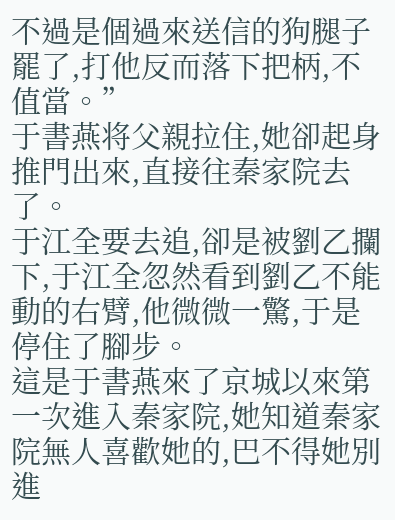不過是個過來送信的狗腿子罷了,打他反而落下把柄,不值當。”
于書燕将父親拉住,她卻起身推門出來,直接往秦家院去了。
于江全要去追,卻是被劉乙攔下,于江全忽然看到劉乙不能動的右臂,他微微一驚,于是停住了腳步。
這是于書燕來了京城以來第一次進入秦家院,她知道秦家院無人喜歡她的,巴不得她別進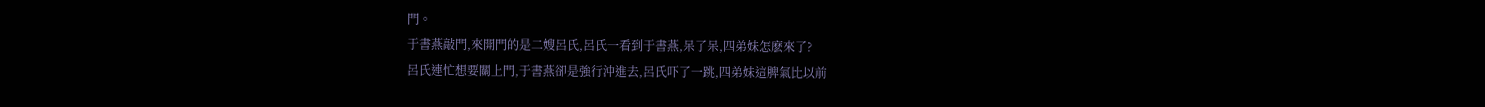門。
于書燕敲門,來開門的是二嫂呂氏,呂氏一看到于書燕,呆了呆,四弟妹怎麽來了?
呂氏連忙想要關上門,于書燕卻是強行沖進去,呂氏吓了一跳,四弟妹這脾氣比以前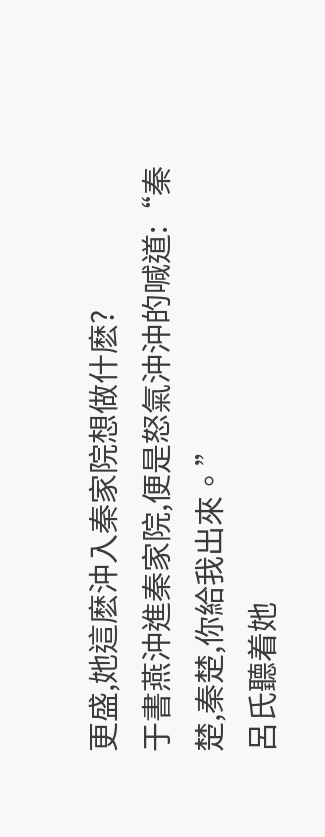更盛,她這麽沖入秦家院想做什麽?
于書燕沖進秦家院,便是怒氣沖沖的喊道:“秦楚,秦楚,你給我出來。”
呂氏聽着她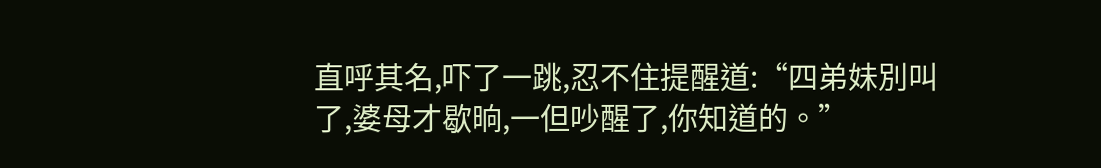直呼其名,吓了一跳,忍不住提醒道:“四弟妹別叫了,婆母才歇晌,一但吵醒了,你知道的。”